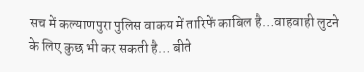सच में कल्याणपुरा पुलिस वाकय में तारिफें काबिल है…वाहवाही लुटने के लिए कुछ भी कर सकती है… बीते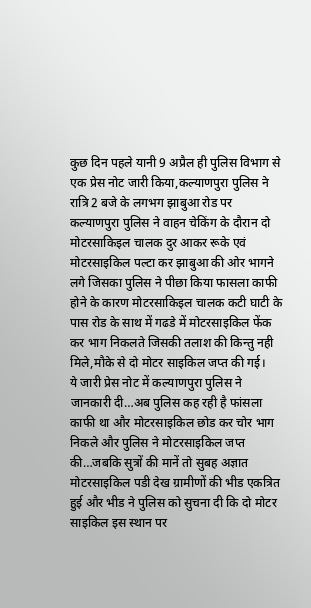कुछ दिन पहले यानी 9 अप्रैल ही पुलिस विभाग से एक प्रेस नोट जारी किया,कल्याणपुरा पुलिस ने रात्रि 2 बजे के लगभग झाबुआ रोड पर कल्याणपुरा पुलिस ने वाहन चेकिंग के दौरान दो मोटरसाकिइल चालक दुर आकर रूके एवं मोटरसाइकिल पल्टा कर झाबुआ की ओर भागने लगे जिसका पुलिस ने पीछा किया फासला काफी होने के कारण मोटरसाकिइल चालक कटी घाटी के पास रोड के साथ में गढडे में मोटरसाइकिल फेंक कर भाग निकलते जिसकी तलाश की किन्तु नही मिले,मौके से दो मोटर साइकिल जप्त की गई।
ये जारी प्रेस नोट में कल्याणपुरा पुलिस ने जानकारी दी…अब पुलिस कह रही है फांसला काफी था और मोटरसाइकिल छोड कर चोर भाग निकले और पुलिस ने मोटरसाइकिल जप्त की…जबकि सुत्रों की मानें तो सुबह अज्ञात मोटरसाइकिल पडी देख ग्रामीणों की भीड एकत्रित हुई और भीड ने पुलिस को सुचना दी कि दो मोटर साइकिल इस स्थान पर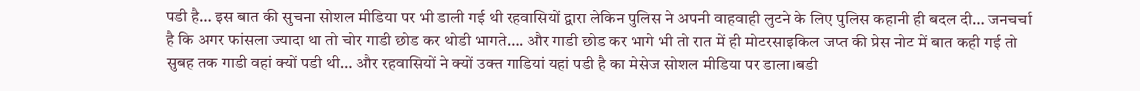पडी है… इस बात की सुचना सोशल मीडिया पर भी डाली गई थी रहवासियों द्वारा लेकिन पुलिस ने अपनी वाहवाही लुटने के लिए पुलिस कहानी ही बदल दी… जनचर्चा है कि अगर फांसला ज्यादा था तो चोर गाडी छोड कर थोडी भागते…. और गाडी छोड कर भागे भी तो रात में ही मोटरसाइकिल जप्त की प्रेस नोट में बात कही गई तो सुबह तक गाडी वहां क्यों पडी थी… और रहवासियों ने क्यों उक्त गाडियां यहां पडी है का मेसेज सोशल मीडिया पर डाला।बडी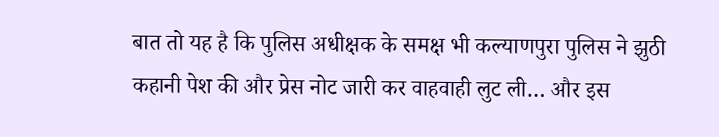बात तो यह है कि पुलिस अधीक्षक के समक्ष भी कल्याणपुरा पुलिस ने झुठी कहानी पेश की और प्रेस नोट जारी कर वाहवाही लुट ली… और इस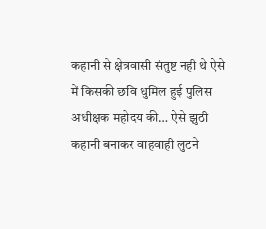कहानी से क्षेत्रवासी संतुष्ट नही थे ऐसे में किसकी छवि धुमिल हुई पुलिस अधीक्षक महोदय की… ऐसे झुठी कहानी बनाकर वाहवाही लुटने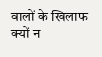वालों के खिलाफ क्यों न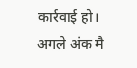कार्रवाई हो।
अगले अंक मै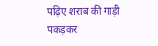पढ़िए शराब की गाड़ी पकड़कर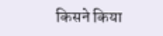किसने किया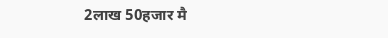2लाख 50हजार मै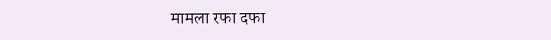मामला रफा दफा